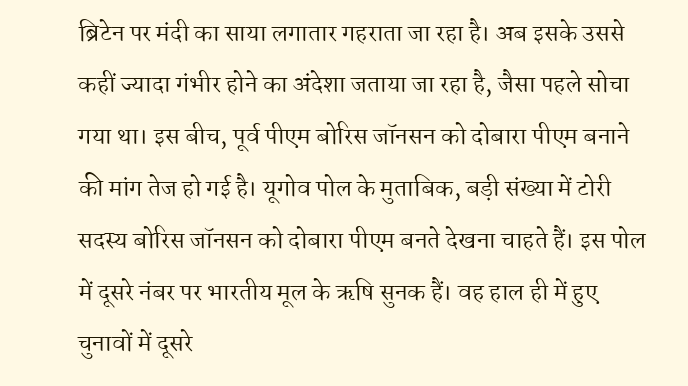ब्रिटेन पर मंदी का साया लगातार गहराता जा रहा है। अब इसके उससे कहीं ज्यादा गंभीर होने का अंदेशा जताया जा रहा है, जैसा पहले सोचा गया था। इस बीच, पूर्व पीएम बोरिस जॉनसन को दोबारा पीएम बनाने की मांग तेज हो गई है। यूगोव पोल के मुताबिक, बड़ी संख्या में टोरी सदस्य बोरिस जॉनसन को दोबारा पीएम बनते देखना चाहते हैं। इस पोल में दूसरे नंबर पर भारतीय मूल के ऋषि सुनक हैं। वह हाल ही में हुए चुनावों में दूसरे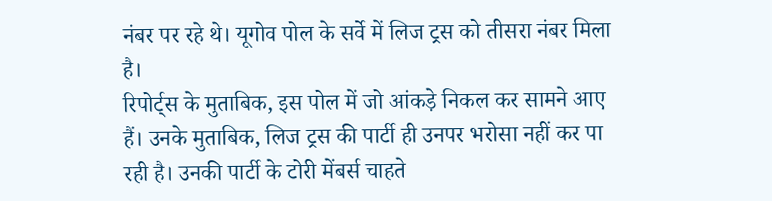नंबर पर रहे थे। यूगोव पोल के सर्वे में लिज ट्रस को तीसरा नंबर मिला है।
रिपोर्ट्स के मुताबिक, इस पोल में जो आंकड़े निकल कर सामने आए हैं। उनके मुताबिक, लिज ट्रस की पार्टी ही उनपर भरोसा नहीं कर पा रही है। उनकी पार्टी के टोरी मेंबर्स चाहते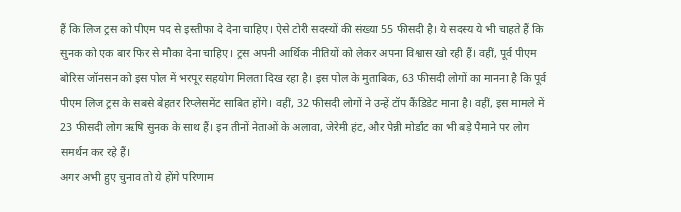हैं कि लिज ट्रस को पीएम पद से इस्तीफा दे देना चाहिए। ऐसे टोरी सदस्यों की संख्या 55 फीसदी है। ये सदस्य ये भी चाहते हैं कि सुनक को एक बार फिर से मौका देना चाहिए। ट्रस अपनी आर्थिक नीतियों को लेकर अपना विश्वास खो रही हैं। वहीं, पूर्व पीएम बोरिस जॉनसन को इस पोल में भरपूर सहयोग मिलता दिख रहा है। इस पोल के मुताबिक, 63 फीसदी लोगों का मानना है कि पूर्व पीएम लिज ट्रस के सबसे बेहतर रिप्लेसमेंट साबित होंगे। वहीं, 32 फीसदी लोगों ने उन्हें टॉप कैंडिडेट माना है। वहीं, इस मामले में 23 फीसदी लोग ऋषि सुनक के साथ हैं। इन तीनों नेताओं के अलावा, जेरेमी हंट, और पेन्नी मोर्डांट का भी बड़े पैमाने पर लोग समर्थन कर रहे हैं।
अगर अभी हुए चुनाव तो ये होंगे परिणाम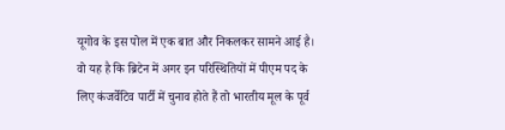यूगोव के इस पोल में एक बात और निकलकर सामने आई है। वो यह है कि ब्रिटेन में अगर इन परिस्थितियों में पीएम पद के लिए कंजर्वेटिव पार्टी में चुनाव होते हैं तो भारतीय मूल के पूर्व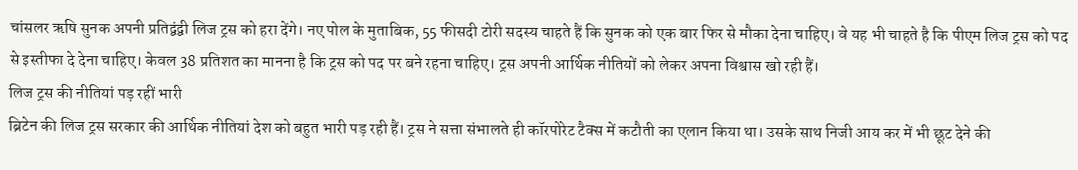चांसलर ऋषि सुनक अपनी प्रतिद्वंद्वी लिज ट्रस को हरा देंगे। नए पोल के मुताबिक, 55 फीसदी टोरी सदस्य चाहते हैं कि सुनक को एक बार फिर से मौका देना चाहिए। वे यह भी चाहते है कि पीएम लिज ट्रस को पद से इस्तीफा दे देना चाहिए। केवल 38 प्रतिशत का मानना है कि ट्रस को पद पर बने रहना चाहिए। ट्रस अपनी आर्थिक नीतियों को लेकर अपना विश्वास खो रही हैं।
लिज ट्रस की नीतियां पड़ रहीं भारी
ब्रिटेन की लिज ट्रस सरकार की आर्थिक नीतियां देश को बहुत भारी पड़ रही हैं। ट्रस ने सत्ता संभालते ही कॉरपोरेट टैक्स में कटौती का एलान किया था। उसके साथ निजी आय कर में भी छूट देने की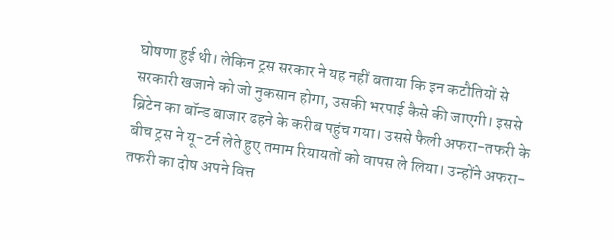घोषणा हुई थी। लेकिन ट्रस सरकार ने यह नहीं बताया कि इन कटौतियों से सरकारी खजाने को जो नुकसान होगा, उसकी भरपाई कैसे की जाएगी। इससे ब्रिटेन का बॉन्ड बाजार ढहने के करीब पहुंच गया। उससे फैली अफरा-तफरी के बीच ट्रस ने यू-टर्न लेते हुए तमाम रियायतों को वापस ले लिया। उन्होंने अफरा-तफरी का दोष अपने वित्त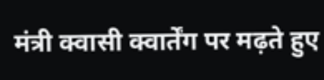मंत्री क्वासी क्वार्तेंग पर मढ़ते हुए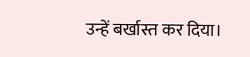उन्हें बर्खास्त कर दिया।